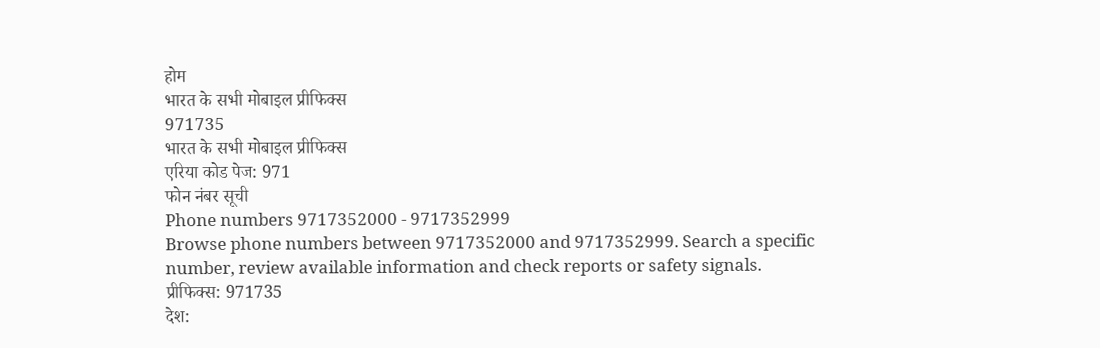होम
भारत के सभी मोबाइल प्रीफिक्स
971735
भारत के सभी मोबाइल प्रीफिक्स
एरिया कोड पेज: 971
फोन नंबर सूची
Phone numbers 9717352000 - 9717352999
Browse phone numbers between 9717352000 and 9717352999. Search a specific number, review available information and check reports or safety signals.
प्रीफिक्स: 971735
देश: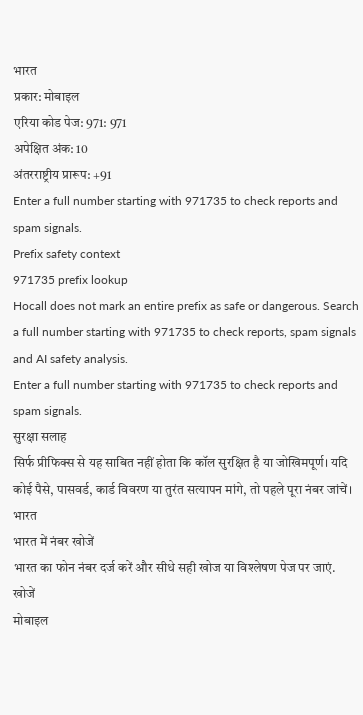भारत
प्रकार: मोबाइल
एरिया कोड पेज: 971: 971
अपेक्षित अंक: 10
अंतरराष्ट्रीय प्रारूप: +91
Enter a full number starting with 971735 to check reports and spam signals.
Prefix safety context
971735 prefix lookup
Hocall does not mark an entire prefix as safe or dangerous. Search a full number starting with 971735 to check reports, spam signals and AI safety analysis.
Enter a full number starting with 971735 to check reports and spam signals.
सुरक्षा सलाह
सिर्फ प्रीफिक्स से यह साबित नहीं होता कि कॉल सुरक्षित है या जोखिमपूर्ण। यदि कोई पैसे, पासवर्ड, कार्ड विवरण या तुरंत सत्यापन मांगे, तो पहले पूरा नंबर जांचें।
भारत
भारत में नंबर खोजें
भारत का फोन नंबर दर्ज करें और सीधे सही खोज या विश्लेषण पेज पर जाएं.
खोजें
मोबाइल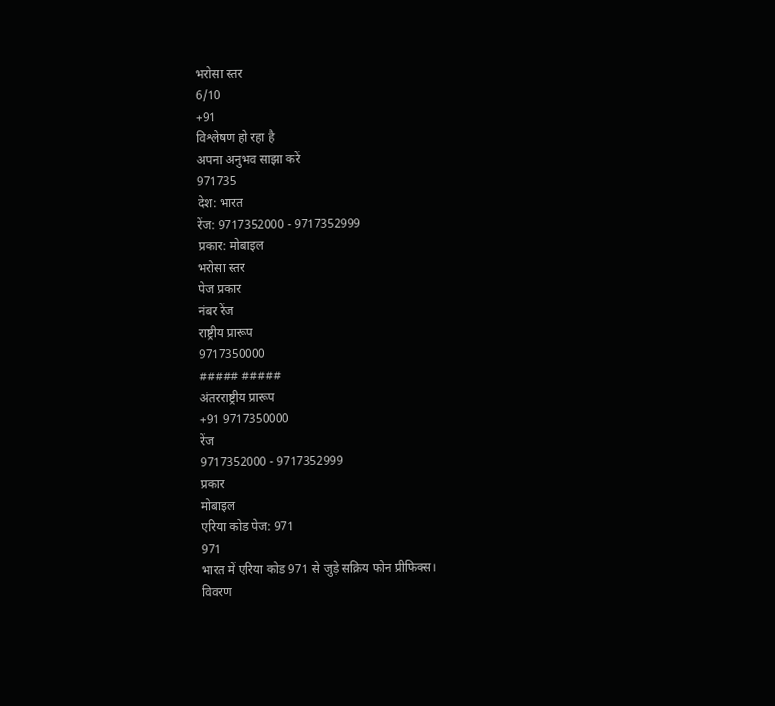भरोसा स्तर
6/10
+91
विश्लेषण हो रहा है
अपना अनुभव साझा करें
971735
देश: भारत
रेंज: 9717352000 - 9717352999
प्रकार: मोबाइल
भरोसा स्तर
पेज प्रकार
नंबर रेंज
राष्ट्रीय प्रारूप
9717350000
##### #####
अंतरराष्ट्रीय प्रारूप
+91 9717350000
रेंज
9717352000 - 9717352999
प्रकार
मोबाइल
एरिया कोड पेज: 971
971
भारत में एरिया कोड 971 से जुड़े सक्रिय फोन प्रीफिक्स।
विवरण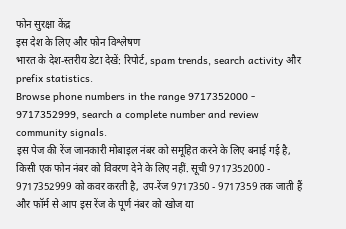फोन सुरक्षा केंद्र
इस देश के लिए और फोन विश्लेषण
भारत के देश-स्तरीय डेटा देखें: रिपोर्ट, spam trends, search activity और prefix statistics.
Browse phone numbers in the range 9717352000 - 9717352999, search a complete number and review community signals.
इस पेज की रेंज जानकारी मोबाइल नंबर को समूहित करने के लिए बनाई गई है, किसी एक फोन नंबर को विवरण देने के लिए नहीं. सूची 9717352000 - 9717352999 को कवर करती है, उप-रेंज 9717350 - 9717359 तक जाती हैं और फॉर्म से आप इस रेंज के पूर्ण नंबर को खोज या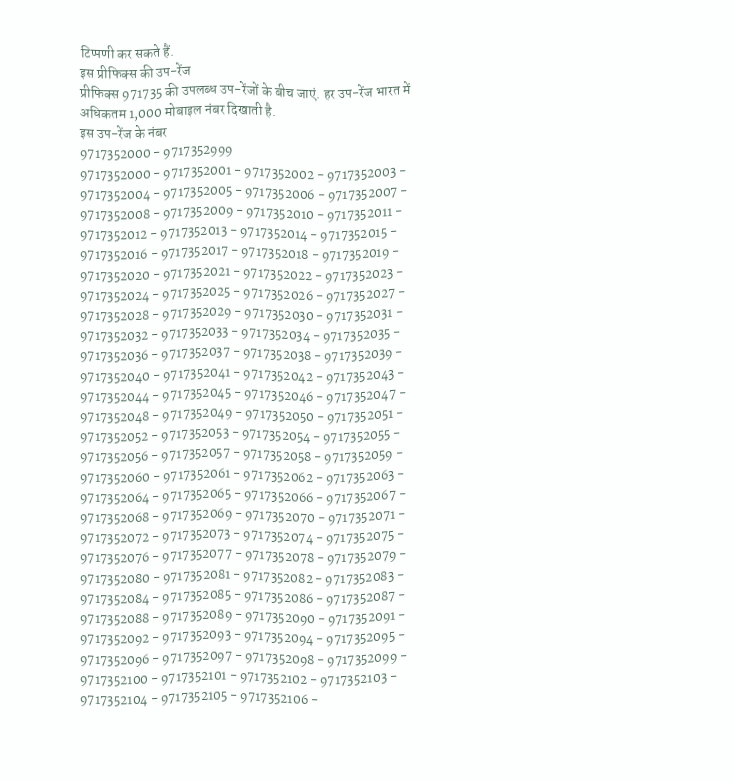टिप्पणी कर सकते हैं.
इस प्रीफिक्स की उप-रेंज
प्रीफिक्स 971735 की उपलब्ध उप-रेंजों के बीच जाएं. हर उप-रेंज भारत में अधिकतम 1,000 मोबाइल नंबर दिखाती है.
इस उप-रेंज के नंबर
9717352000 - 9717352999
9717352000 - 9717352001 - 9717352002 - 9717352003 - 9717352004 - 9717352005 - 9717352006 - 9717352007 - 9717352008 - 9717352009 - 9717352010 - 9717352011 - 9717352012 - 9717352013 - 9717352014 - 9717352015 - 9717352016 - 9717352017 - 9717352018 - 9717352019 - 9717352020 - 9717352021 - 9717352022 - 9717352023 - 9717352024 - 9717352025 - 9717352026 - 9717352027 - 9717352028 - 9717352029 - 9717352030 - 9717352031 - 9717352032 - 9717352033 - 9717352034 - 9717352035 - 9717352036 - 9717352037 - 9717352038 - 9717352039 - 9717352040 - 9717352041 - 9717352042 - 9717352043 - 9717352044 - 9717352045 - 9717352046 - 9717352047 - 9717352048 - 9717352049 - 9717352050 - 9717352051 - 9717352052 - 9717352053 - 9717352054 - 9717352055 - 9717352056 - 9717352057 - 9717352058 - 9717352059 - 9717352060 - 9717352061 - 9717352062 - 9717352063 - 9717352064 - 9717352065 - 9717352066 - 9717352067 - 9717352068 - 9717352069 - 9717352070 - 9717352071 - 9717352072 - 9717352073 - 9717352074 - 9717352075 - 9717352076 - 9717352077 - 9717352078 - 9717352079 - 9717352080 - 9717352081 - 9717352082 - 9717352083 - 9717352084 - 9717352085 - 9717352086 - 9717352087 - 9717352088 - 9717352089 - 9717352090 - 9717352091 - 9717352092 - 9717352093 - 9717352094 - 9717352095 - 9717352096 - 9717352097 - 9717352098 - 9717352099 - 9717352100 - 9717352101 - 9717352102 - 9717352103 - 9717352104 - 9717352105 - 9717352106 -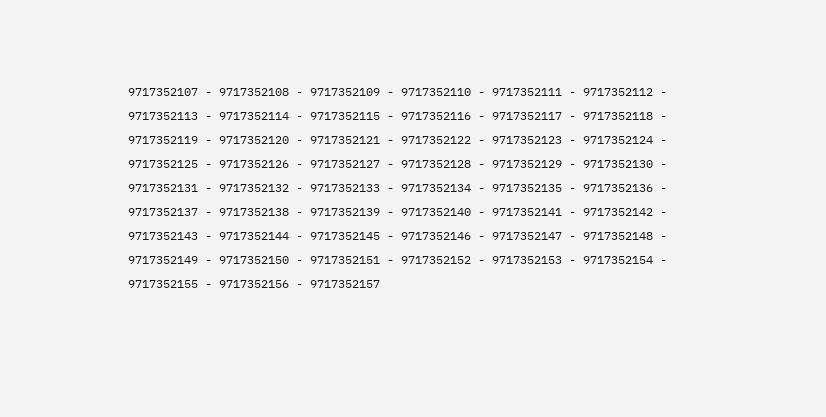9717352107 - 9717352108 - 9717352109 - 9717352110 - 9717352111 - 9717352112 - 9717352113 - 9717352114 - 9717352115 - 9717352116 - 9717352117 - 9717352118 - 9717352119 - 9717352120 - 9717352121 - 9717352122 - 9717352123 - 9717352124 - 9717352125 - 9717352126 - 9717352127 - 9717352128 - 9717352129 - 9717352130 - 9717352131 - 9717352132 - 9717352133 - 9717352134 - 9717352135 - 9717352136 - 9717352137 - 9717352138 - 9717352139 - 9717352140 - 9717352141 - 9717352142 - 9717352143 - 9717352144 - 9717352145 - 9717352146 - 9717352147 - 9717352148 - 9717352149 - 9717352150 - 9717352151 - 9717352152 - 9717352153 - 9717352154 - 9717352155 - 9717352156 - 9717352157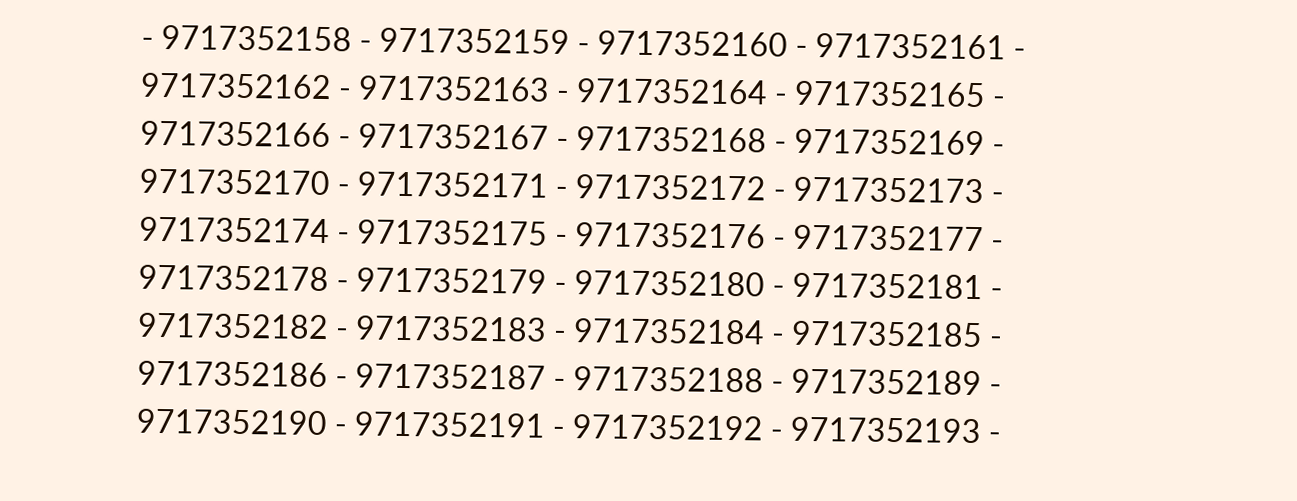- 9717352158 - 9717352159 - 9717352160 - 9717352161 - 9717352162 - 9717352163 - 9717352164 - 9717352165 - 9717352166 - 9717352167 - 9717352168 - 9717352169 - 9717352170 - 9717352171 - 9717352172 - 9717352173 - 9717352174 - 9717352175 - 9717352176 - 9717352177 - 9717352178 - 9717352179 - 9717352180 - 9717352181 - 9717352182 - 9717352183 - 9717352184 - 9717352185 - 9717352186 - 9717352187 - 9717352188 - 9717352189 - 9717352190 - 9717352191 - 9717352192 - 9717352193 -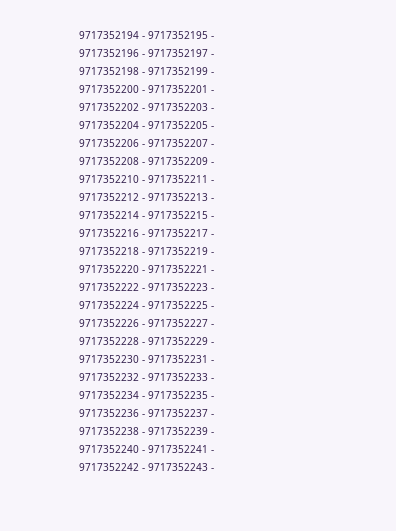9717352194 - 9717352195 - 9717352196 - 9717352197 - 9717352198 - 9717352199 - 9717352200 - 9717352201 - 9717352202 - 9717352203 - 9717352204 - 9717352205 - 9717352206 - 9717352207 - 9717352208 - 9717352209 - 9717352210 - 9717352211 - 9717352212 - 9717352213 - 9717352214 - 9717352215 - 9717352216 - 9717352217 - 9717352218 - 9717352219 - 9717352220 - 9717352221 - 9717352222 - 9717352223 - 9717352224 - 9717352225 - 9717352226 - 9717352227 - 9717352228 - 9717352229 - 9717352230 - 9717352231 - 9717352232 - 9717352233 - 9717352234 - 9717352235 - 9717352236 - 9717352237 - 9717352238 - 9717352239 - 9717352240 - 9717352241 - 9717352242 - 9717352243 -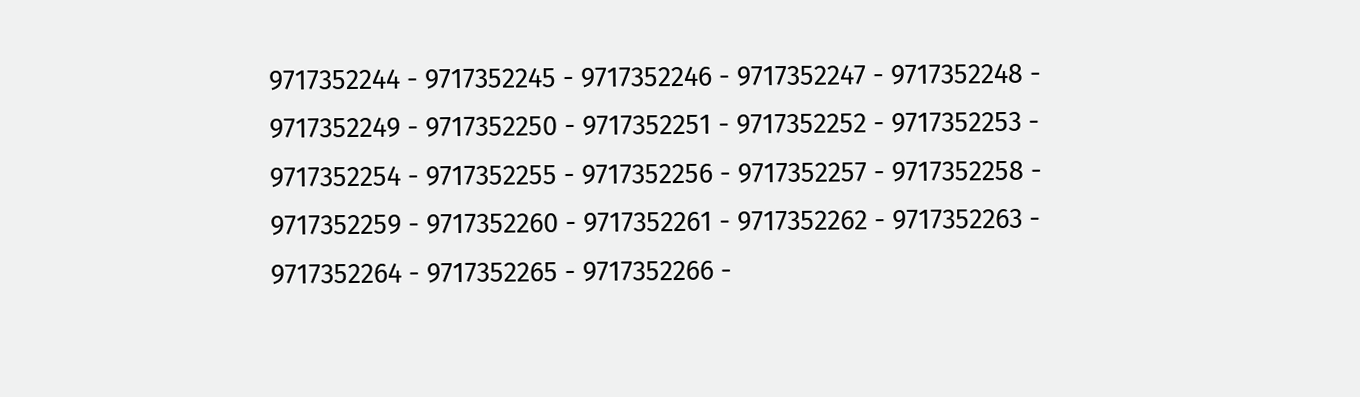9717352244 - 9717352245 - 9717352246 - 9717352247 - 9717352248 - 9717352249 - 9717352250 - 9717352251 - 9717352252 - 9717352253 - 9717352254 - 9717352255 - 9717352256 - 9717352257 - 9717352258 - 9717352259 - 9717352260 - 9717352261 - 9717352262 - 9717352263 - 9717352264 - 9717352265 - 9717352266 -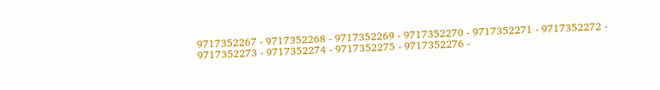9717352267 - 9717352268 - 9717352269 - 9717352270 - 9717352271 - 9717352272 - 9717352273 - 9717352274 - 9717352275 - 9717352276 -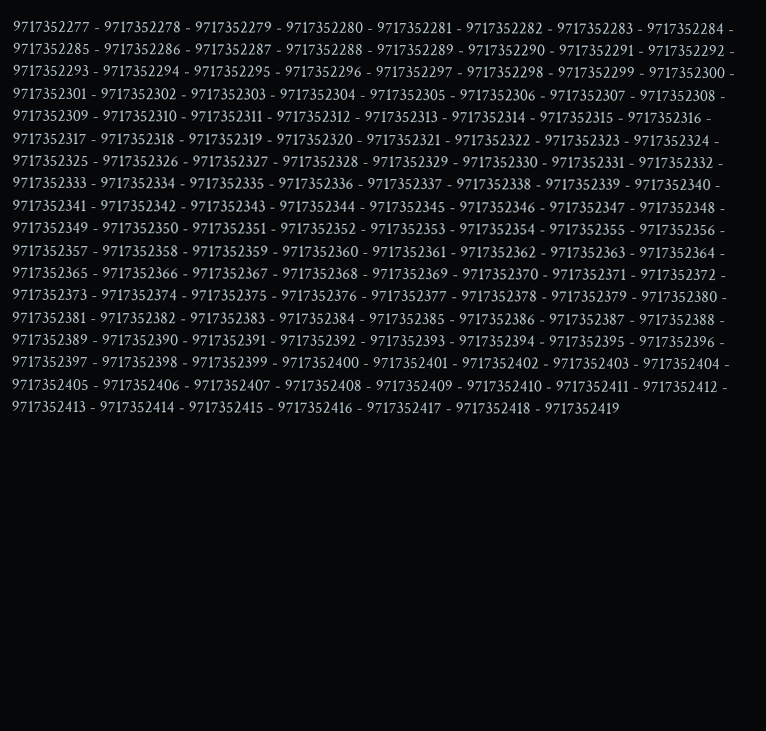9717352277 - 9717352278 - 9717352279 - 9717352280 - 9717352281 - 9717352282 - 9717352283 - 9717352284 - 9717352285 - 9717352286 - 9717352287 - 9717352288 - 9717352289 - 9717352290 - 9717352291 - 9717352292 - 9717352293 - 9717352294 - 9717352295 - 9717352296 - 9717352297 - 9717352298 - 9717352299 - 9717352300 - 9717352301 - 9717352302 - 9717352303 - 9717352304 - 9717352305 - 9717352306 - 9717352307 - 9717352308 - 9717352309 - 9717352310 - 9717352311 - 9717352312 - 9717352313 - 9717352314 - 9717352315 - 9717352316 - 9717352317 - 9717352318 - 9717352319 - 9717352320 - 9717352321 - 9717352322 - 9717352323 - 9717352324 - 9717352325 - 9717352326 - 9717352327 - 9717352328 - 9717352329 - 9717352330 - 9717352331 - 9717352332 - 9717352333 - 9717352334 - 9717352335 - 9717352336 - 9717352337 - 9717352338 - 9717352339 - 9717352340 - 9717352341 - 9717352342 - 9717352343 - 9717352344 - 9717352345 - 9717352346 - 9717352347 - 9717352348 - 9717352349 - 9717352350 - 9717352351 - 9717352352 - 9717352353 - 9717352354 - 9717352355 - 9717352356 - 9717352357 - 9717352358 - 9717352359 - 9717352360 - 9717352361 - 9717352362 - 9717352363 - 9717352364 - 9717352365 - 9717352366 - 9717352367 - 9717352368 - 9717352369 - 9717352370 - 9717352371 - 9717352372 - 9717352373 - 9717352374 - 9717352375 - 9717352376 - 9717352377 - 9717352378 - 9717352379 - 9717352380 - 9717352381 - 9717352382 - 9717352383 - 9717352384 - 9717352385 - 9717352386 - 9717352387 - 9717352388 - 9717352389 - 9717352390 - 9717352391 - 9717352392 - 9717352393 - 9717352394 - 9717352395 - 9717352396 - 9717352397 - 9717352398 - 9717352399 - 9717352400 - 9717352401 - 9717352402 - 9717352403 - 9717352404 - 9717352405 - 9717352406 - 9717352407 - 9717352408 - 9717352409 - 9717352410 - 9717352411 - 9717352412 - 9717352413 - 9717352414 - 9717352415 - 9717352416 - 9717352417 - 9717352418 - 9717352419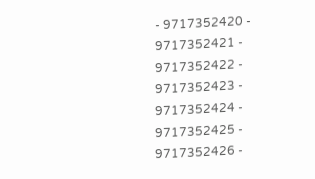- 9717352420 - 9717352421 - 9717352422 - 9717352423 - 9717352424 - 9717352425 - 9717352426 -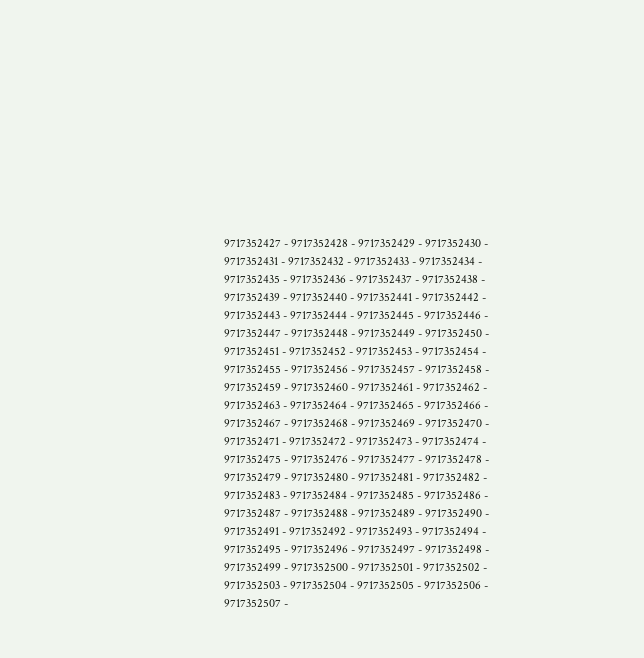9717352427 - 9717352428 - 9717352429 - 9717352430 - 9717352431 - 9717352432 - 9717352433 - 9717352434 - 9717352435 - 9717352436 - 9717352437 - 9717352438 - 9717352439 - 9717352440 - 9717352441 - 9717352442 - 9717352443 - 9717352444 - 9717352445 - 9717352446 - 9717352447 - 9717352448 - 9717352449 - 9717352450 - 9717352451 - 9717352452 - 9717352453 - 9717352454 - 9717352455 - 9717352456 - 9717352457 - 9717352458 - 9717352459 - 9717352460 - 9717352461 - 9717352462 - 9717352463 - 9717352464 - 9717352465 - 9717352466 - 9717352467 - 9717352468 - 9717352469 - 9717352470 - 9717352471 - 9717352472 - 9717352473 - 9717352474 - 9717352475 - 9717352476 - 9717352477 - 9717352478 - 9717352479 - 9717352480 - 9717352481 - 9717352482 - 9717352483 - 9717352484 - 9717352485 - 9717352486 - 9717352487 - 9717352488 - 9717352489 - 9717352490 - 9717352491 - 9717352492 - 9717352493 - 9717352494 - 9717352495 - 9717352496 - 9717352497 - 9717352498 - 9717352499 - 9717352500 - 9717352501 - 9717352502 - 9717352503 - 9717352504 - 9717352505 - 9717352506 - 9717352507 -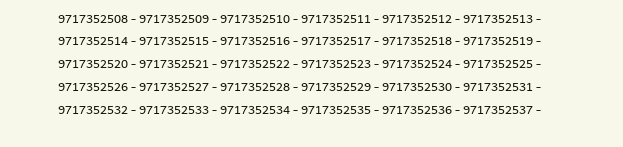9717352508 - 9717352509 - 9717352510 - 9717352511 - 9717352512 - 9717352513 - 9717352514 - 9717352515 - 9717352516 - 9717352517 - 9717352518 - 9717352519 - 9717352520 - 9717352521 - 9717352522 - 9717352523 - 9717352524 - 9717352525 - 9717352526 - 9717352527 - 9717352528 - 9717352529 - 9717352530 - 9717352531 - 9717352532 - 9717352533 - 9717352534 - 9717352535 - 9717352536 - 9717352537 -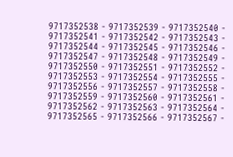9717352538 - 9717352539 - 9717352540 - 9717352541 - 9717352542 - 9717352543 - 9717352544 - 9717352545 - 9717352546 - 9717352547 - 9717352548 - 9717352549 - 9717352550 - 9717352551 - 9717352552 - 9717352553 - 9717352554 - 9717352555 - 9717352556 - 9717352557 - 9717352558 - 9717352559 - 9717352560 - 9717352561 - 9717352562 - 9717352563 - 9717352564 - 9717352565 - 9717352566 - 9717352567 -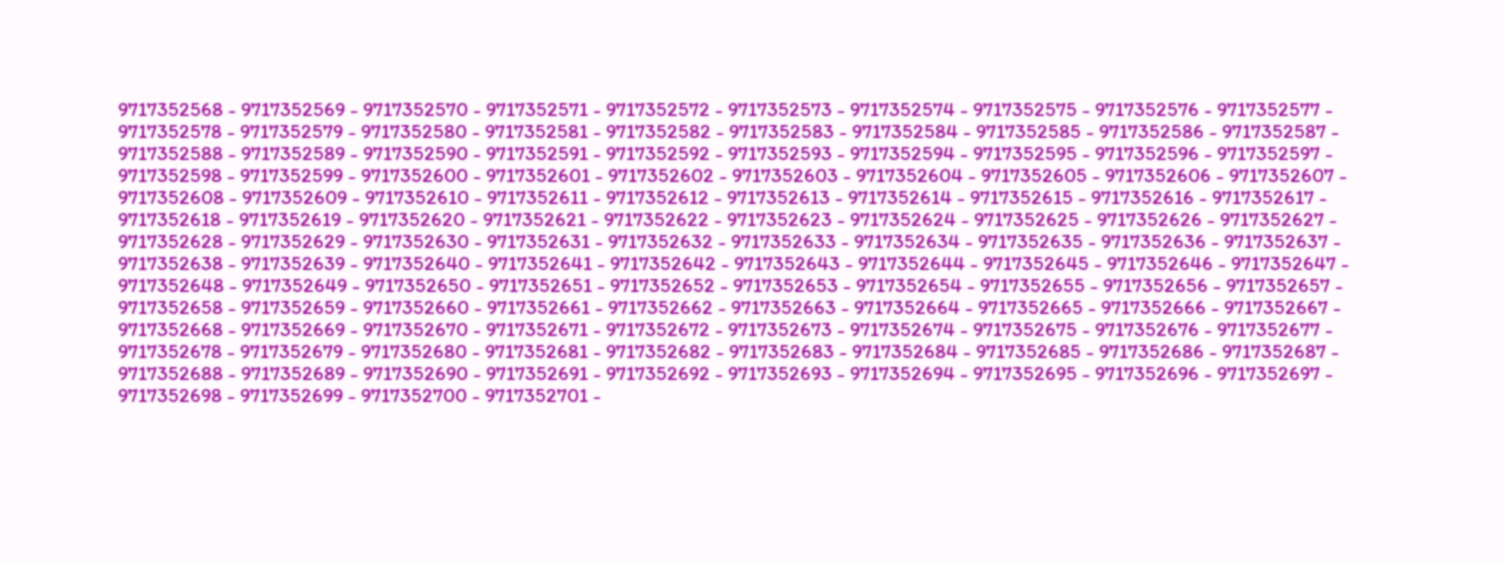9717352568 - 9717352569 - 9717352570 - 9717352571 - 9717352572 - 9717352573 - 9717352574 - 9717352575 - 9717352576 - 9717352577 - 9717352578 - 9717352579 - 9717352580 - 9717352581 - 9717352582 - 9717352583 - 9717352584 - 9717352585 - 9717352586 - 9717352587 - 9717352588 - 9717352589 - 9717352590 - 9717352591 - 9717352592 - 9717352593 - 9717352594 - 9717352595 - 9717352596 - 9717352597 - 9717352598 - 9717352599 - 9717352600 - 9717352601 - 9717352602 - 9717352603 - 9717352604 - 9717352605 - 9717352606 - 9717352607 - 9717352608 - 9717352609 - 9717352610 - 9717352611 - 9717352612 - 9717352613 - 9717352614 - 9717352615 - 9717352616 - 9717352617 - 9717352618 - 9717352619 - 9717352620 - 9717352621 - 9717352622 - 9717352623 - 9717352624 - 9717352625 - 9717352626 - 9717352627 - 9717352628 - 9717352629 - 9717352630 - 9717352631 - 9717352632 - 9717352633 - 9717352634 - 9717352635 - 9717352636 - 9717352637 - 9717352638 - 9717352639 - 9717352640 - 9717352641 - 9717352642 - 9717352643 - 9717352644 - 9717352645 - 9717352646 - 9717352647 - 9717352648 - 9717352649 - 9717352650 - 9717352651 - 9717352652 - 9717352653 - 9717352654 - 9717352655 - 9717352656 - 9717352657 - 9717352658 - 9717352659 - 9717352660 - 9717352661 - 9717352662 - 9717352663 - 9717352664 - 9717352665 - 9717352666 - 9717352667 - 9717352668 - 9717352669 - 9717352670 - 9717352671 - 9717352672 - 9717352673 - 9717352674 - 9717352675 - 9717352676 - 9717352677 - 9717352678 - 9717352679 - 9717352680 - 9717352681 - 9717352682 - 9717352683 - 9717352684 - 9717352685 - 9717352686 - 9717352687 - 9717352688 - 9717352689 - 9717352690 - 9717352691 - 9717352692 - 9717352693 - 9717352694 - 9717352695 - 9717352696 - 9717352697 - 9717352698 - 9717352699 - 9717352700 - 9717352701 -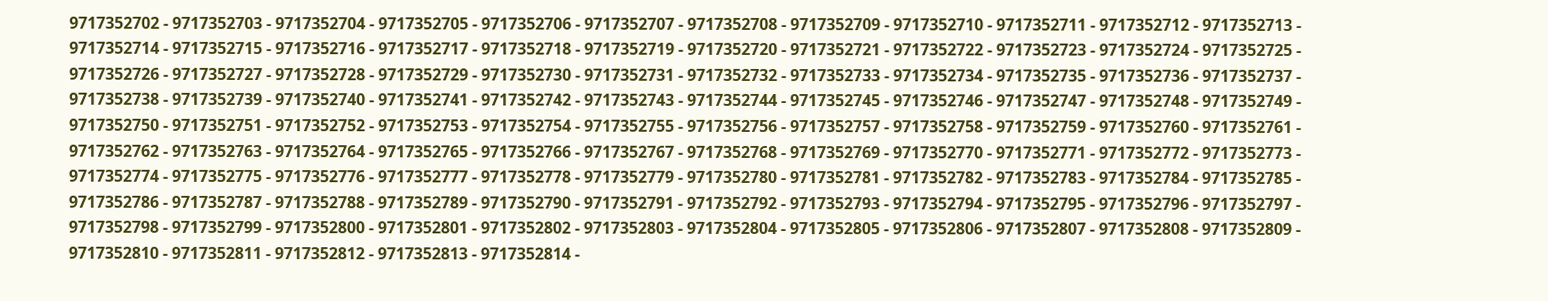9717352702 - 9717352703 - 9717352704 - 9717352705 - 9717352706 - 9717352707 - 9717352708 - 9717352709 - 9717352710 - 9717352711 - 9717352712 - 9717352713 - 9717352714 - 9717352715 - 9717352716 - 9717352717 - 9717352718 - 9717352719 - 9717352720 - 9717352721 - 9717352722 - 9717352723 - 9717352724 - 9717352725 - 9717352726 - 9717352727 - 9717352728 - 9717352729 - 9717352730 - 9717352731 - 9717352732 - 9717352733 - 9717352734 - 9717352735 - 9717352736 - 9717352737 - 9717352738 - 9717352739 - 9717352740 - 9717352741 - 9717352742 - 9717352743 - 9717352744 - 9717352745 - 9717352746 - 9717352747 - 9717352748 - 9717352749 - 9717352750 - 9717352751 - 9717352752 - 9717352753 - 9717352754 - 9717352755 - 9717352756 - 9717352757 - 9717352758 - 9717352759 - 9717352760 - 9717352761 - 9717352762 - 9717352763 - 9717352764 - 9717352765 - 9717352766 - 9717352767 - 9717352768 - 9717352769 - 9717352770 - 9717352771 - 9717352772 - 9717352773 - 9717352774 - 9717352775 - 9717352776 - 9717352777 - 9717352778 - 9717352779 - 9717352780 - 9717352781 - 9717352782 - 9717352783 - 9717352784 - 9717352785 - 9717352786 - 9717352787 - 9717352788 - 9717352789 - 9717352790 - 9717352791 - 9717352792 - 9717352793 - 9717352794 - 9717352795 - 9717352796 - 9717352797 - 9717352798 - 9717352799 - 9717352800 - 9717352801 - 9717352802 - 9717352803 - 9717352804 - 9717352805 - 9717352806 - 9717352807 - 9717352808 - 9717352809 - 9717352810 - 9717352811 - 9717352812 - 9717352813 - 9717352814 -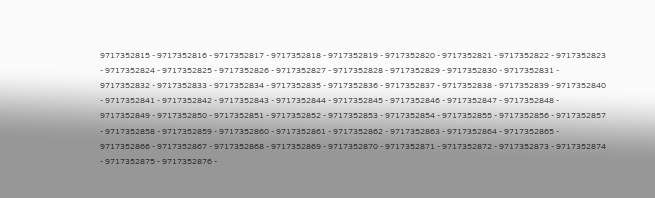9717352815 - 9717352816 - 9717352817 - 9717352818 - 9717352819 - 9717352820 - 9717352821 - 9717352822 - 9717352823 - 9717352824 - 9717352825 - 9717352826 - 9717352827 - 9717352828 - 9717352829 - 9717352830 - 9717352831 - 9717352832 - 9717352833 - 9717352834 - 9717352835 - 9717352836 - 9717352837 - 9717352838 - 9717352839 - 9717352840 - 9717352841 - 9717352842 - 9717352843 - 9717352844 - 9717352845 - 9717352846 - 9717352847 - 9717352848 - 9717352849 - 9717352850 - 9717352851 - 9717352852 - 9717352853 - 9717352854 - 9717352855 - 9717352856 - 9717352857 - 9717352858 - 9717352859 - 9717352860 - 9717352861 - 9717352862 - 9717352863 - 9717352864 - 9717352865 - 9717352866 - 9717352867 - 9717352868 - 9717352869 - 9717352870 - 9717352871 - 9717352872 - 9717352873 - 9717352874 - 9717352875 - 9717352876 -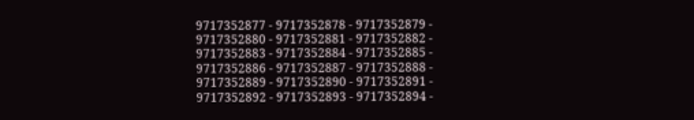9717352877 - 9717352878 - 9717352879 - 9717352880 - 9717352881 - 9717352882 - 9717352883 - 9717352884 - 9717352885 - 9717352886 - 9717352887 - 9717352888 - 9717352889 - 9717352890 - 9717352891 - 9717352892 - 9717352893 - 9717352894 -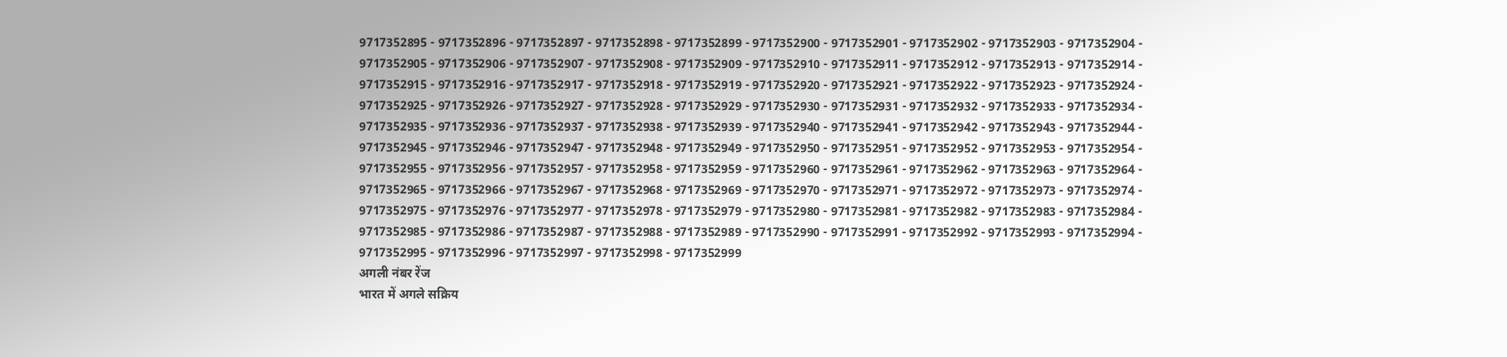9717352895 - 9717352896 - 9717352897 - 9717352898 - 9717352899 - 9717352900 - 9717352901 - 9717352902 - 9717352903 - 9717352904 - 9717352905 - 9717352906 - 9717352907 - 9717352908 - 9717352909 - 9717352910 - 9717352911 - 9717352912 - 9717352913 - 9717352914 - 9717352915 - 9717352916 - 9717352917 - 9717352918 - 9717352919 - 9717352920 - 9717352921 - 9717352922 - 9717352923 - 9717352924 - 9717352925 - 9717352926 - 9717352927 - 9717352928 - 9717352929 - 9717352930 - 9717352931 - 9717352932 - 9717352933 - 9717352934 - 9717352935 - 9717352936 - 9717352937 - 9717352938 - 9717352939 - 9717352940 - 9717352941 - 9717352942 - 9717352943 - 9717352944 - 9717352945 - 9717352946 - 9717352947 - 9717352948 - 9717352949 - 9717352950 - 9717352951 - 9717352952 - 9717352953 - 9717352954 - 9717352955 - 9717352956 - 9717352957 - 9717352958 - 9717352959 - 9717352960 - 9717352961 - 9717352962 - 9717352963 - 9717352964 - 9717352965 - 9717352966 - 9717352967 - 9717352968 - 9717352969 - 9717352970 - 9717352971 - 9717352972 - 9717352973 - 9717352974 - 9717352975 - 9717352976 - 9717352977 - 9717352978 - 9717352979 - 9717352980 - 9717352981 - 9717352982 - 9717352983 - 9717352984 - 9717352985 - 9717352986 - 9717352987 - 9717352988 - 9717352989 - 9717352990 - 9717352991 - 9717352992 - 9717352993 - 9717352994 - 9717352995 - 9717352996 - 9717352997 - 9717352998 - 9717352999
अगली नंबर रेंज
भारत में अगले सक्रिय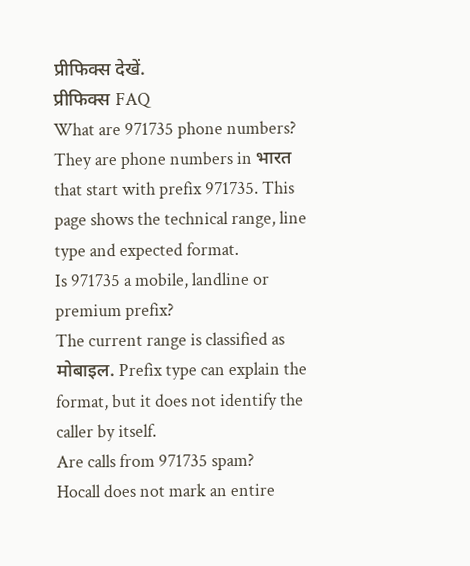प्रीफिक्स देखें.
प्रीफिक्स FAQ
What are 971735 phone numbers?
They are phone numbers in भारत that start with prefix 971735. This page shows the technical range, line type and expected format.
Is 971735 a mobile, landline or premium prefix?
The current range is classified as मोबाइल. Prefix type can explain the format, but it does not identify the caller by itself.
Are calls from 971735 spam?
Hocall does not mark an entire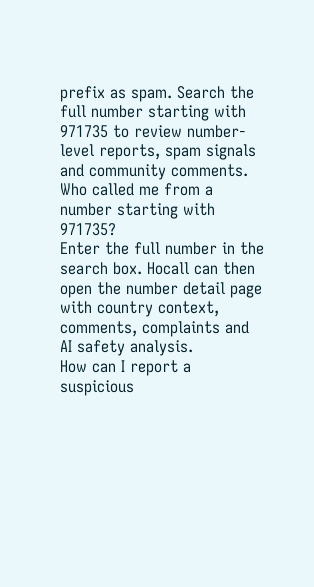prefix as spam. Search the full number starting with 971735 to review number-level reports, spam signals and community comments.
Who called me from a number starting with 971735?
Enter the full number in the search box. Hocall can then open the number detail page with country context, comments, complaints and AI safety analysis.
How can I report a suspicious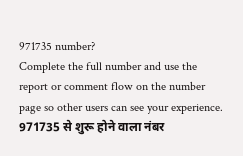971735 number?
Complete the full number and use the report or comment flow on the number page so other users can see your experience.
971735 से शुरू होने वाला नंबर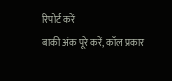रिपोर्ट करें
बाकी अंक पूरे करें, कॉल प्रकार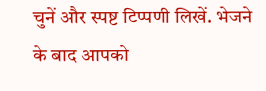चुनें और स्पष्ट टिप्पणी लिखें. भेजने के बाद आपको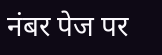नंबर पेज पर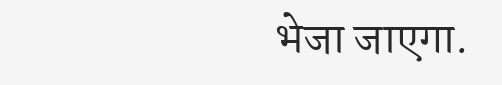भेजा जाएगा.